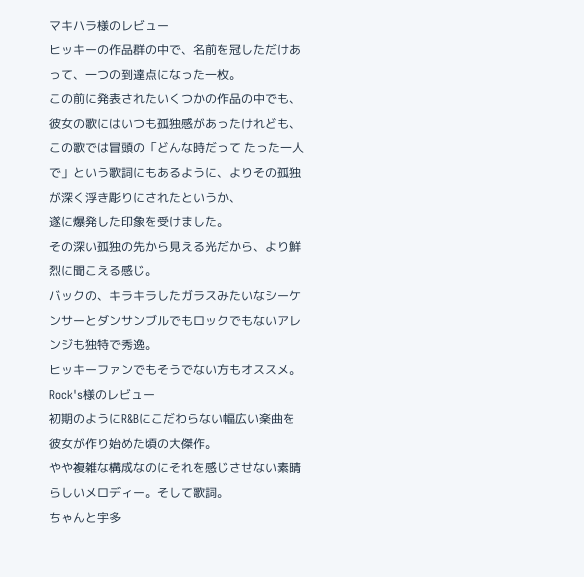マキハラ様のレビュー
ヒッキーの作品群の中で、名前を冠しただけあって、一つの到達点になった一枚。
この前に発表されたいくつかの作品の中でも、
彼女の歌にはいつも孤独感があったけれども、
この歌では冒頭の「どんな時だって たった一人で」という歌詞にもあるように、よりその孤独が深く浮き彫りにされたというか、
遂に爆発した印象を受けました。
その深い孤独の先から見える光だから、より鮮烈に聞こえる感じ。
バックの、キラキラしたガラスみたいなシーケンサーとダンサンブルでもロックでもないアレンジも独特で秀逸。
ヒッキーファンでもそうでない方もオススメ。
Rock's様のレビュー
初期のようにR&Bにこだわらない幅広い楽曲を彼女が作り始めた頃の大傑作。
やや複雑な構成なのにそれを感じさせない素晴らしいメロディー。そして歌詞。
ちゃんと宇多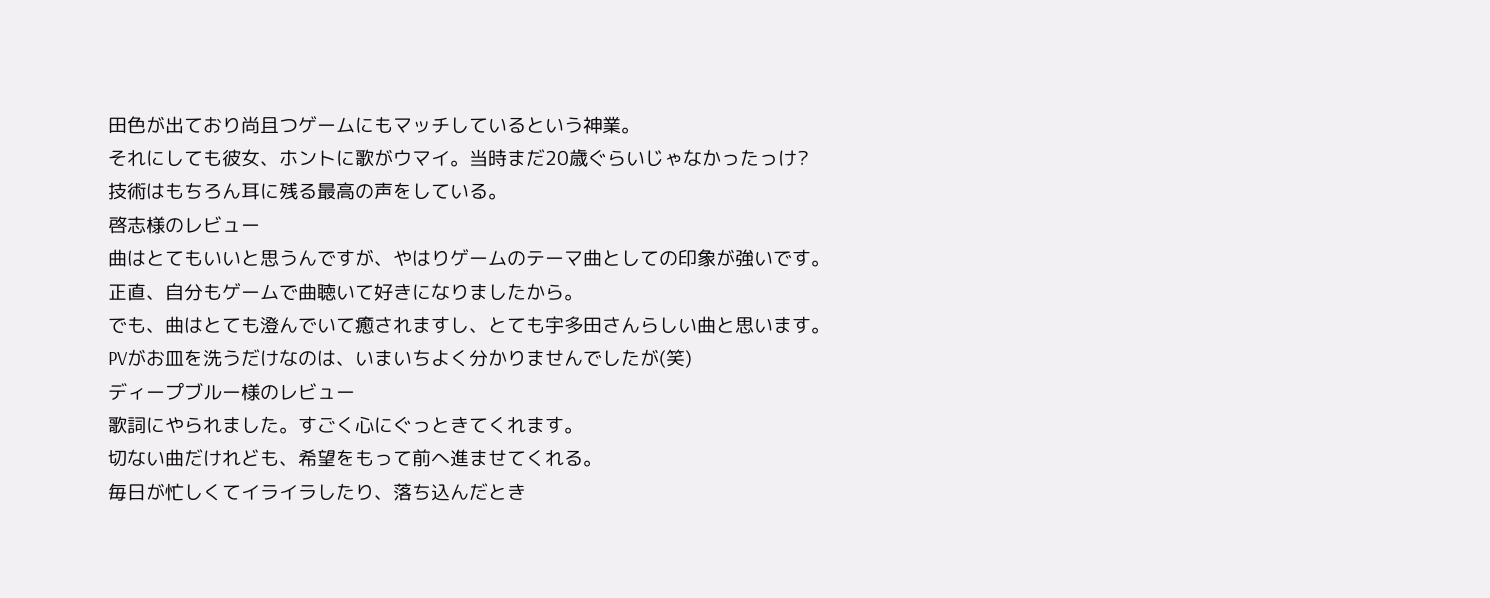田色が出ており尚且つゲームにもマッチしているという神業。
それにしても彼女、ホントに歌がウマイ。当時まだ20歳ぐらいじゃなかったっけ?
技術はもちろん耳に残る最高の声をしている。
啓志様のレビュー
曲はとてもいいと思うんですが、やはりゲームのテーマ曲としての印象が強いです。
正直、自分もゲームで曲聴いて好きになりましたから。
でも、曲はとても澄んでいて癒されますし、とても宇多田さんらしい曲と思います。
PVがお皿を洗うだけなのは、いまいちよく分かりませんでしたが(笑)
ディープブルー様のレビュー
歌詞にやられました。すごく心にぐっときてくれます。
切ない曲だけれども、希望をもって前へ進ませてくれる。
毎日が忙しくてイライラしたり、落ち込んだとき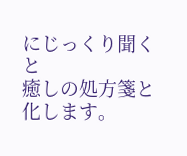にじっくり聞くと
癒しの処方箋と化します。